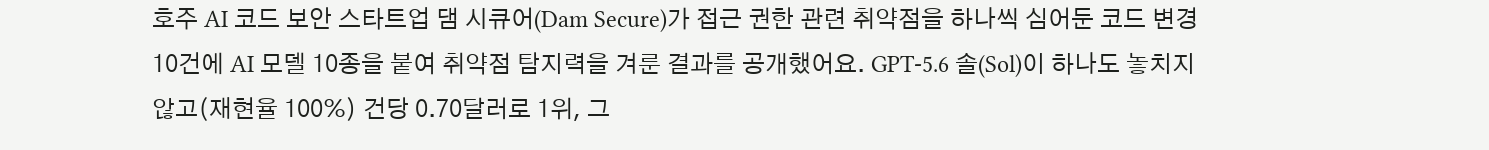호주 AI 코드 보안 스타트업 댐 시큐어(Dam Secure)가 접근 권한 관련 취약점을 하나씩 심어둔 코드 변경 10건에 AI 모델 10종을 붙여 취약점 탐지력을 겨룬 결과를 공개했어요. GPT-5.6 솔(Sol)이 하나도 놓치지 않고(재현율 100%) 건당 0.70달러로 1위, 그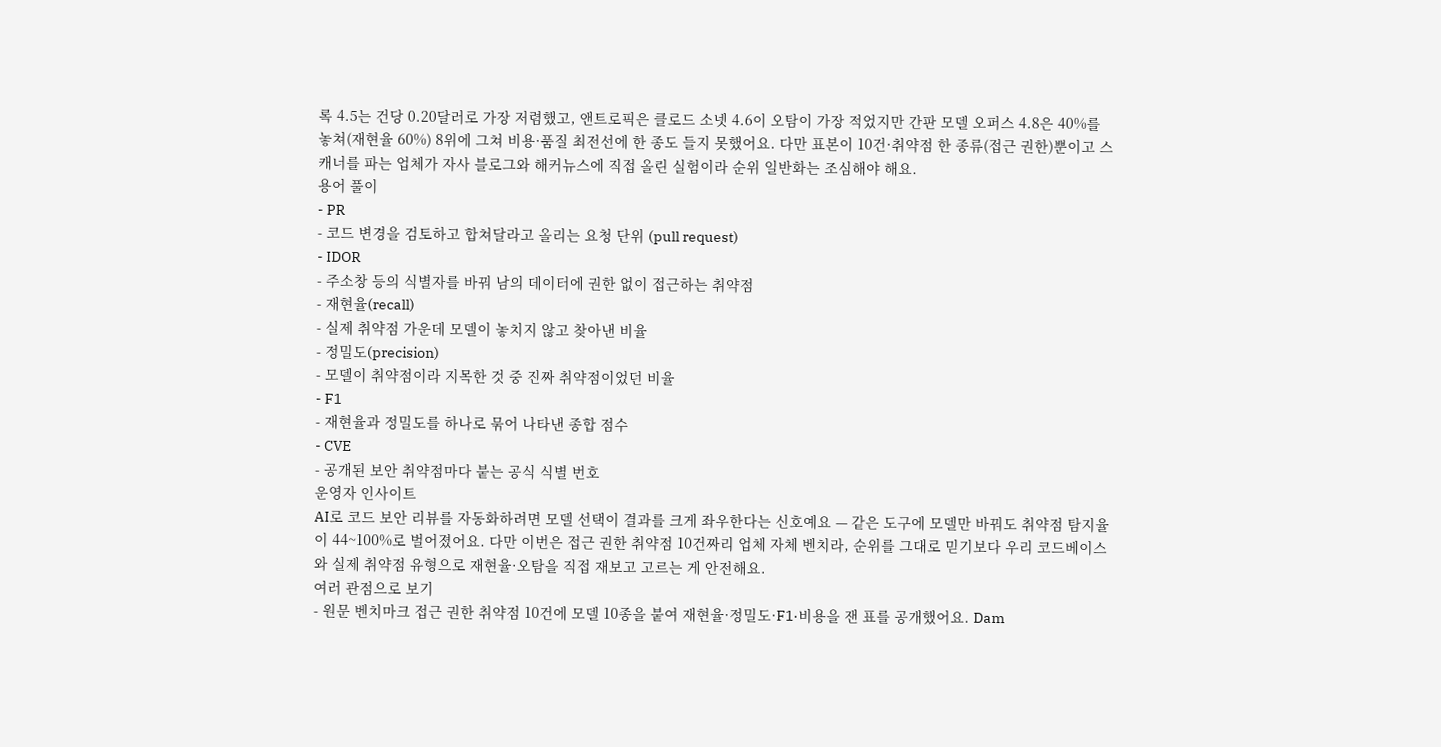록 4.5는 건당 0.20달러로 가장 저렴했고, 앤트로픽은 클로드 소넷 4.6이 오탐이 가장 적었지만 간판 모델 오퍼스 4.8은 40%를 놓쳐(재현율 60%) 8위에 그쳐 비용·품질 최전선에 한 종도 들지 못했어요. 다만 표본이 10건·취약점 한 종류(접근 권한)뿐이고 스캐너를 파는 업체가 자사 블로그와 해커뉴스에 직접 올린 실험이라 순위 일반화는 조심해야 해요.
용어 풀이
- PR
- 코드 변경을 검토하고 합쳐달라고 올리는 요청 단위 (pull request)
- IDOR
- 주소창 등의 식별자를 바꿔 남의 데이터에 권한 없이 접근하는 취약점
- 재현율(recall)
- 실제 취약점 가운데 모델이 놓치지 않고 찾아낸 비율
- 정밀도(precision)
- 모델이 취약점이라 지목한 것 중 진짜 취약점이었던 비율
- F1
- 재현율과 정밀도를 하나로 묶어 나타낸 종합 점수
- CVE
- 공개된 보안 취약점마다 붙는 공식 식별 번호
운영자 인사이트
AI로 코드 보안 리뷰를 자동화하려면 모델 선택이 결과를 크게 좌우한다는 신호예요 — 같은 도구에 모델만 바꿔도 취약점 탐지율이 44~100%로 벌어졌어요. 다만 이번은 접근 권한 취약점 10건짜리 업체 자체 벤치라, 순위를 그대로 믿기보다 우리 코드베이스와 실제 취약점 유형으로 재현율·오탐을 직접 재보고 고르는 게 안전해요.
여러 관점으로 보기
- 원문 벤치마크 접근 권한 취약점 10건에 모델 10종을 붙여 재현율·정밀도·F1·비용을 잰 표를 공개했어요. Dam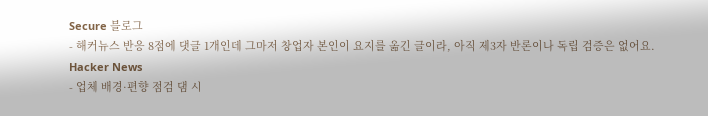Secure 블로그
- 해커뉴스 반응 8점에 댓글 1개인데 그마저 창업자 본인이 요지를 옮긴 글이라, 아직 제3자 반론이나 독립 검증은 없어요. Hacker News
- 업체 배경·편향 점검 댐 시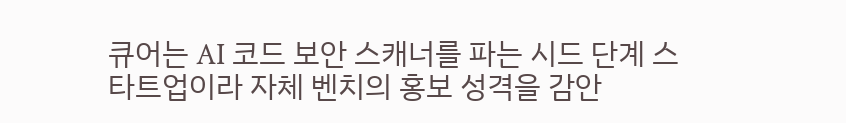큐어는 AI 코드 보안 스캐너를 파는 시드 단계 스타트업이라 자체 벤치의 홍보 성격을 감안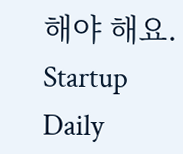해야 해요. Startup Daily